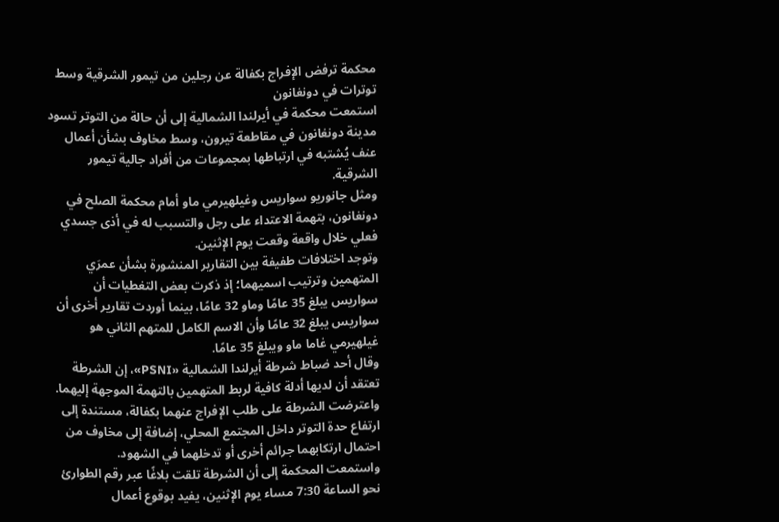محكمة ترفض الإفراج بكفالة عن رجلين من تيمور الشرقية وسط توترات في دونغانون
استمعت محكمة في أيرلندا الشمالية إلى أن حالة من التوتر تسود مدينة دونغانون في مقاطعة تيرون، وسط مخاوف بشأن أعمال عنف يُشتبه في ارتباطها بمجموعات من أفراد جالية تيمور الشرقية.
ومثل جانوريو سواريس وغيلهيرمي ماو أمام محكمة الصلح في دونغانون، بتهمة الاعتداء على رجل والتسبب له في أذى جسدي فعلي خلال واقعة وقعت يوم الإثنين.
وتوجد اختلافات طفيفة بين التقارير المنشورة بشأن عمرَي المتهمين وترتيب اسميهما؛ إذ ذكرت بعض التغطيات أن سواريس يبلغ 35 عامًا وماو 32 عامًا، بينما أوردت تقارير أخرى أن سواريس يبلغ 32 عامًا وأن الاسم الكامل للمتهم الثاني هو غيلهيرمي غاما ماو ويبلغ 35 عامًا.
وقال أحد ضباط شرطة أيرلندا الشمالية «PSNI»، إن الشرطة تعتقد أن لديها أدلة كافية لربط المتهمين بالتهمة الموجهة إليهما.
واعترضت الشرطة على طلب الإفراج عنهما بكفالة، مستندة إلى ارتفاع حدة التوتر داخل المجتمع المحلي، إضافة إلى مخاوف من احتمال ارتكابهما جرائم أخرى أو تدخلهما في الشهود.
واستمعت المحكمة إلى أن الشرطة تلقت بلاغًا عبر رقم الطوارئ نحو الساعة 7:30 مساء يوم الإثنين، يفيد بوقوع أعمال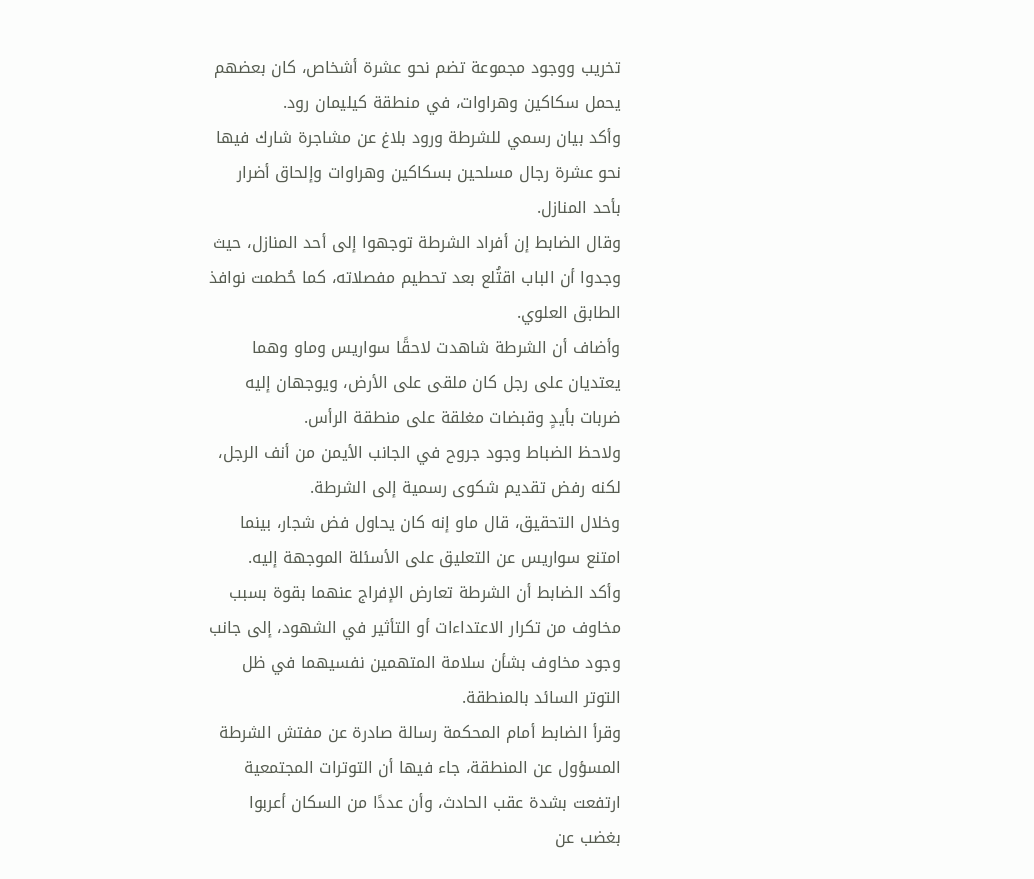تخريب ووجود مجموعة تضم نحو عشرة أشخاص، كان بعضهم يحمل سكاكين وهراوات، في منطقة كيليمان رود.
وأكد بيان رسمي للشرطة ورود بلاغ عن مشاجرة شارك فيها نحو عشرة رجال مسلحين بسكاكين وهراوات وإلحاق أضرار بأحد المنازل.
وقال الضابط إن أفراد الشرطة توجهوا إلى أحد المنازل، حيث وجدوا أن الباب اقتُلع بعد تحطيم مفصلاته، كما حُطمت نوافذ الطابق العلوي.
وأضاف أن الشرطة شاهدت لاحقًا سواريس وماو وهما يعتديان على رجل كان ملقى على الأرض، ويوجهان إليه ضربات بأيدٍ وقبضات مغلقة على منطقة الرأس.
ولاحظ الضباط وجود جروح في الجانب الأيمن من أنف الرجل، لكنه رفض تقديم شكوى رسمية إلى الشرطة.
وخلال التحقيق، قال ماو إنه كان يحاول فض شجار، بينما امتنع سواريس عن التعليق على الأسئلة الموجهة إليه.
وأكد الضابط أن الشرطة تعارض الإفراج عنهما بقوة بسبب مخاوف من تكرار الاعتداءات أو التأثير في الشهود، إلى جانب وجود مخاوف بشأن سلامة المتهمين نفسيهما في ظل التوتر السائد بالمنطقة.
وقرأ الضابط أمام المحكمة رسالة صادرة عن مفتش الشرطة المسؤول عن المنطقة، جاء فيها أن التوترات المجتمعية ارتفعت بشدة عقب الحادث، وأن عددًا من السكان أعربوا بغضب عن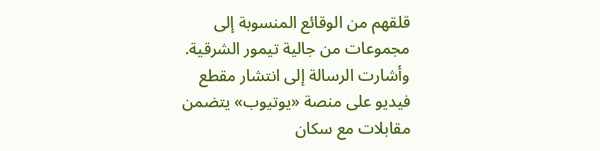قلقهم من الوقائع المنسوبة إلى مجموعات من جالية تيمور الشرقية.
وأشارت الرسالة إلى انتشار مقطع فيديو على منصة «يوتيوب» يتضمن مقابلات مع سكان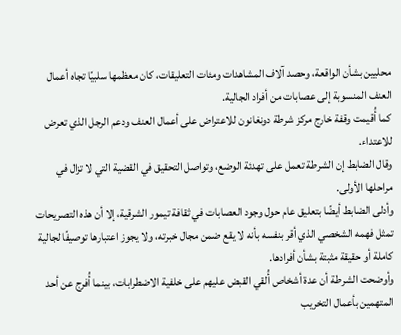محليين بشأن الواقعة، وحصد آلاف المشاهدات ومئات التعليقات، كان معظمها سلبيًا تجاه أعمال العنف المنسوبة إلى عصابات من أفراد الجالية.
كما أُقيمت وقفة خارج مركز شرطة دونغانون للاعتراض على أعمال العنف ودعم الرجل الذي تعرض للاعتداء.
وقال الضابط إن الشرطة تعمل على تهدئة الوضع، وتواصل التحقيق في القضية التي لا تزال في مراحلها الأولى.
وأدلى الضابط أيضًا بتعليق عام حول وجود العصابات في ثقافة تيمور الشرقية، إلا أن هذه التصريحات تمثل فهمه الشخصي الذي أقر بنفسه بأنه لا يقع ضمن مجال خبرته، ولا يجوز اعتبارها توصيفًا لجالية كاملة أو حقيقة مثبتة بشأن أفرادها.
وأوضحت الشرطة أن عدة أشخاص أُلقي القبض عليهم على خلفية الاضطرابات، بينما أُفرج عن أحد المتهمين بأعمال التخريب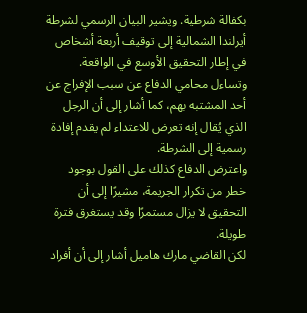بكفالة شرطية. ويشير البيان الرسمي لشرطة أيرلندا الشمالية إلى توقيف أربعة أشخاص في إطار التحقيق الأوسع في الواقعة.
وتساءل محامي الدفاع عن سبب الإفراج عن أحد المشتبه بهم، كما أشار إلى أن الرجل الذي يُقال إنه تعرض للاعتداء لم يقدم إفادة رسمية إلى الشرطة.
واعترض الدفاع كذلك على القول بوجود خطر من تكرار الجريمة، مشيرًا إلى أن التحقيق لا يزال مستمرًا وقد يستغرق فترة طويلة.
لكن القاضي مارك هاميل أشار إلى أن أفراد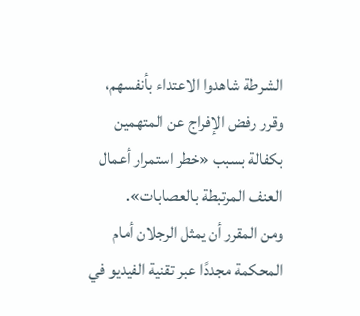الشرطة شاهدوا الاعتداء بأنفسهم، وقرر رفض الإفراج عن المتهمين بكفالة بسبب «خطر استمرار أعمال العنف المرتبطة بالعصابات».
ومن المقرر أن يمثل الرجلان أمام المحكمة مجددًا عبر تقنية الفيديو في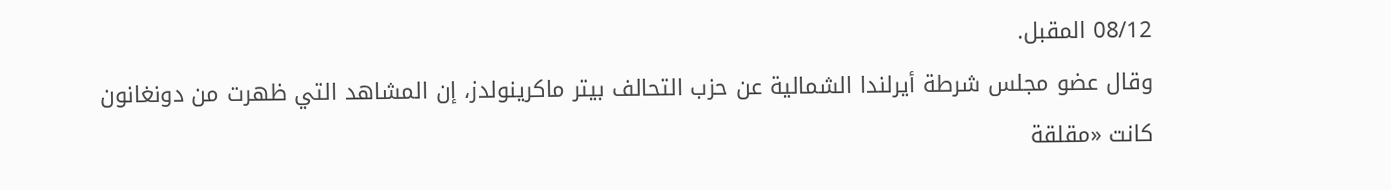08/12 المقبل.
وقال عضو مجلس شرطة أيرلندا الشمالية عن حزب التحالف بيتر ماكرينولدز، إن المشاهد التي ظهرت من دونغانون كانت «مقلقة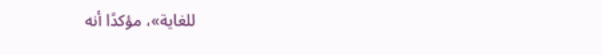للغاية»، مؤكدًا أنه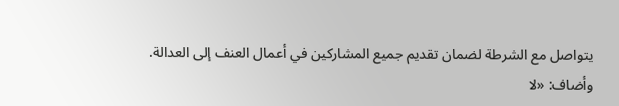يتواصل مع الشرطة لضمان تقديم جميع المشاركين في أعمال العنف إلى العدالة.
وأضاف: «لا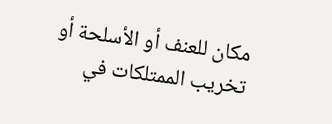مكان للعنف أو الأسلحة أو تخريب الممتلكات في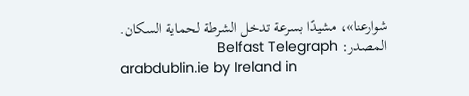شوارعنا»، مشيدًا بسرعة تدخل الشرطة لحماية السكان.
المصدر: Belfast Telegraph
arabdublin.ie by Ireland in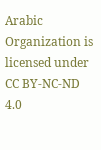Arabic Organization is licensed under CC BY-NC-ND 4.0